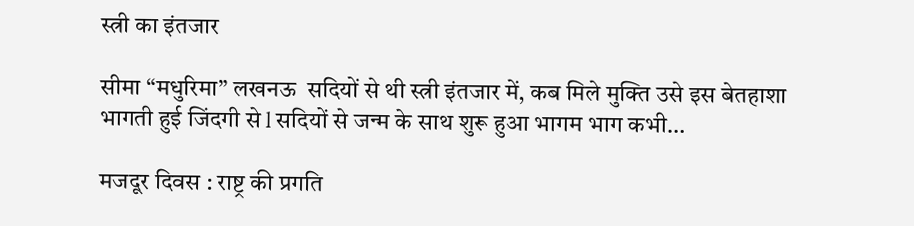स्त्री का इंतजार

सीमा “मधुरिमा” लखनऊ  सदियों से थी स्त्री इंतजार में, कब मिले मुक्ति उसे इस बेतहाशा भागती हुई जिंदगी से l सदियों से जन्म के साथ शुरू हुआ भागम भाग कभी…

मजदूर दिवस : राष्ट्र की प्रगति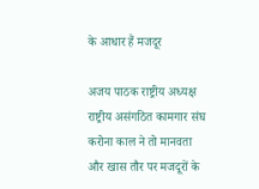के आधार हैं मजदूर

अजय पाठक राष्ट्रीय अध्यक्ष राष्ट्रीय असंगठित कामगार संघ  करोना काल ने तो मानवता और खास तौर पर मजदूरों के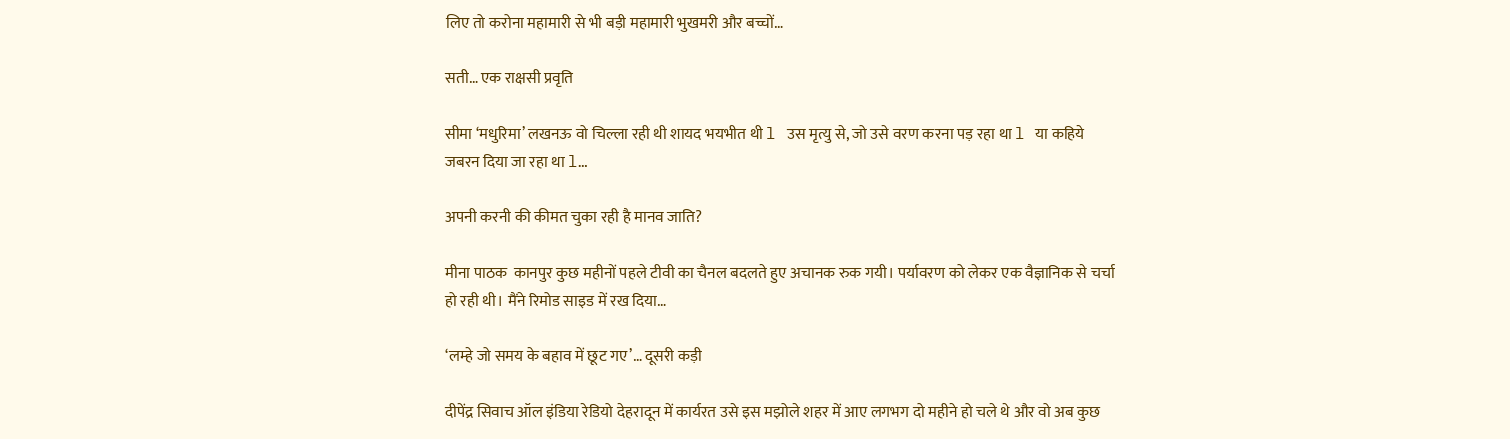लिए तो करोना महामारी से भी बड़ी महामारी भुखमरी और बच्चों…

सती… एक राक्षसी प्रवृति

सीमा ‘मधुरिमा’ लखनऊ वो चिल्ला रही थी शायद भयभीत थी l उस मृत्यु से, जो उसे वरण करना पड़ रहा था l या कहिये जबरन दिया जा रहा था l…

अपनी करनी की कीमत चुका रही है मानव जाति?

मीना पाठक  कानपुर कुछ महीनों पहले टीवी का चैनल बदलते हुए अचानक रुक गयी। पर्यावरण को लेकर एक वैज्ञानिक से चर्चा हो रही थी। मैंने रिमोड साइड में रख दिया…

‘लम्हे जो समय के बहाव में छूट गए’… दूसरी कड़ी

दीपेंद्र सिवाच ऑल इंडिया रेडियो देहरादून में कार्यरत उसे इस मझोले शहर में आए लगभग दो महीने हो चले थे और वो अब कुछ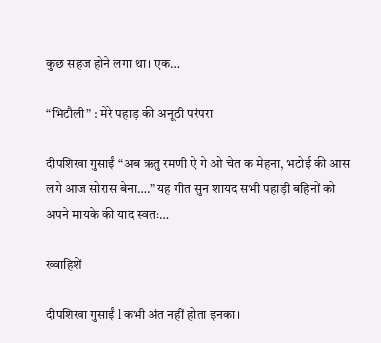कुछ सहज होने लगा था। एक…

“भिटौली” : मेरे पहाड़ की अनूठी परंपरा

दीपशिखा गुसाईं “अब ऋतु रमणी ऐ गे ओ चेत क मेहना, भटोई की आस लगे आज सोरास बेना….” यह गीत सुन शायद सभी पहाड़ी बहिनों को अपने मायके की याद स्वतः…

ख्वाहिशें

दीपशिखा गुसाईं l कभी अंत नहीं होता इनका।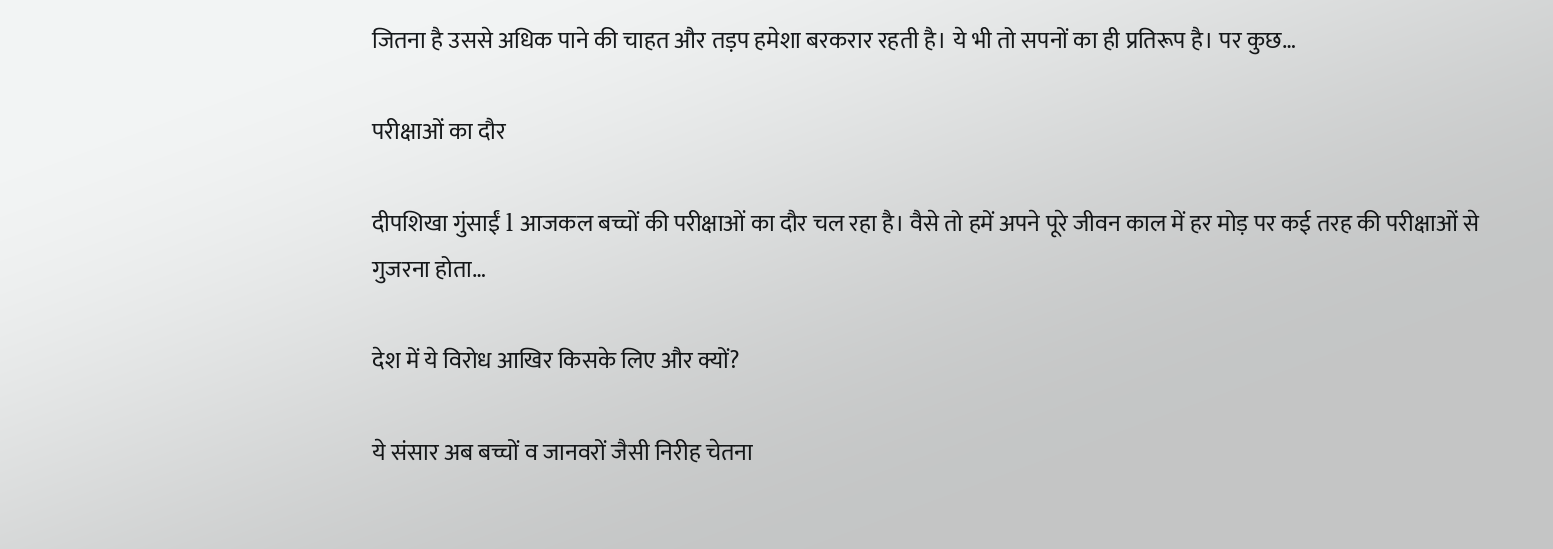जितना है उससे अधिक पाने की चाहत और तड़प हमेशा बरकरार रहती है। ये भी तो सपनों का ही प्रतिरूप है। पर कुछ…

परीक्षाओं का दौर

दीपशिखा गुंसाईं l आजकल बच्चों की परीक्षाओं का दौर चल रहा है। वैसे तो हमें अपने पूरे जीवन काल में हर मोड़ पर कई तरह की परीक्षाओं से गुजरना होता…

देश में ये विरोध आखिर किसके लिए और क्यों?

ये संसार अब बच्चों व जानवरों जैसी निरीह चेतना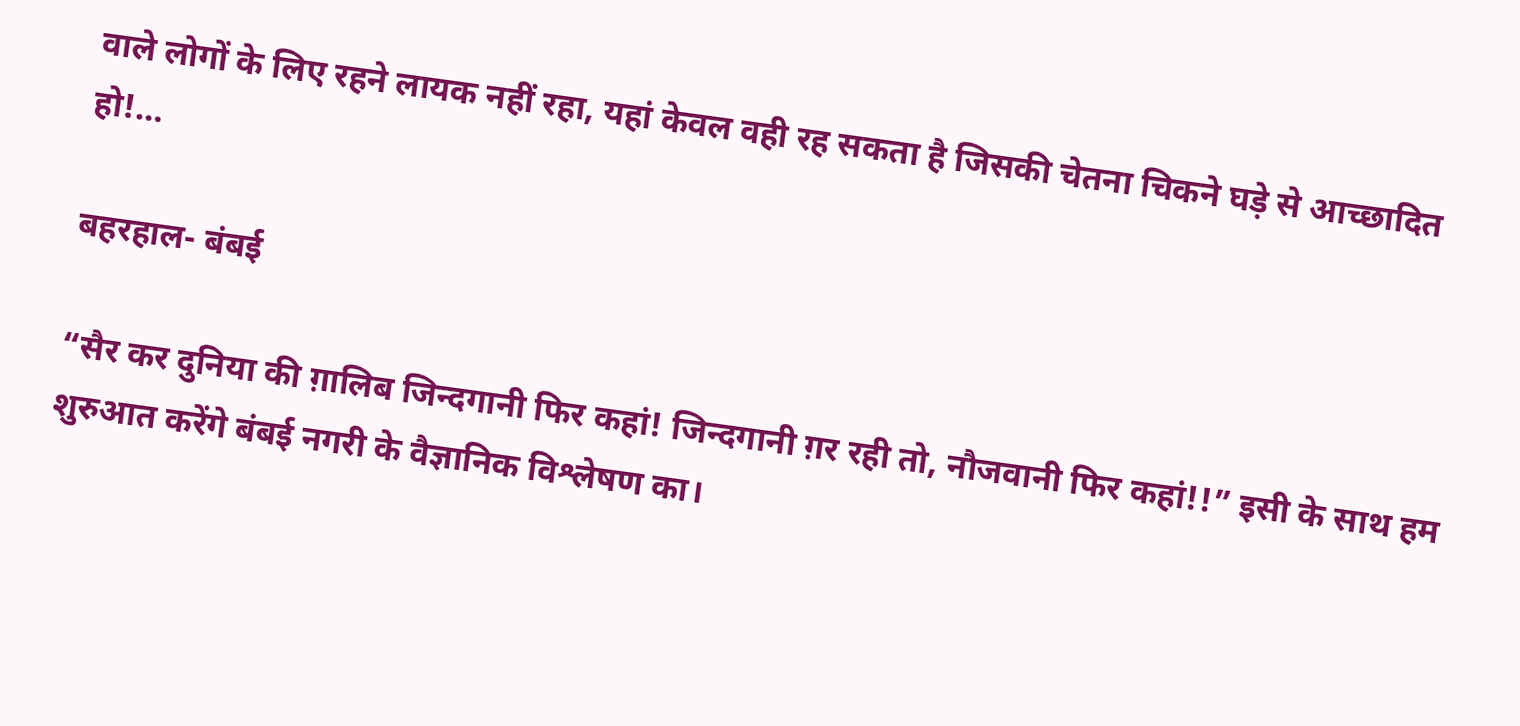वाले लोगों के लिए रहने लायक नहीं रहा, यहां केवल वही रह सकता है जिसकी चेतना चिकने घड़े से आच्छादित हो!…

बहरहाल- बंबई

“सैर कर दुनिया की ग़ालिब जिन्दगानी फिर कहां! जिन्दगानी ग़र रही तो, नौजवानी फिर कहां!!” इसी के साथ हम शुरुआत करेंगे बंबई नगरी के वैज्ञानिक विश्लेषण का।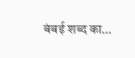बंबई शब्द का…